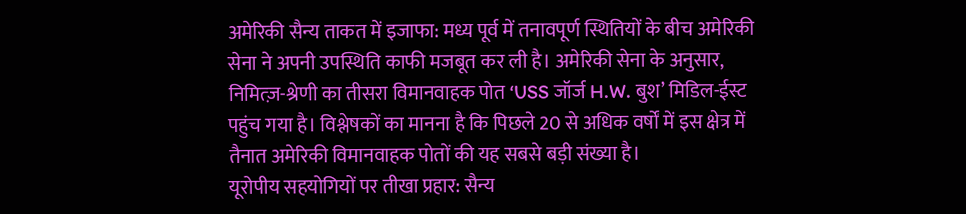अमेरिकी सैन्य ताकत में इजाफा: मध्य पूर्व में तनावपूर्ण स्थितियों के बीच अमेरिकी सेना ने अपनी उपस्थिति काफी मजबूत कर ली है। अमेरिकी सेना के अनुसार, निमित्ज़-श्रेणी का तीसरा विमानवाहक पोत ‘USS जॉर्ज H.W. बुश’ मिडिल-ईस्ट पहुंच गया है। विश्लेषकों का मानना है कि पिछले 20 से अधिक वर्षों में इस क्षेत्र में तैनात अमेरिकी विमानवाहक पोतों की यह सबसे बड़ी संख्या है।
यूरोपीय सहयोगियों पर तीखा प्रहार: सैन्य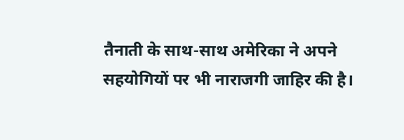तैनाती के साथ-साथ अमेरिका ने अपने सहयोगियों पर भी नाराजगी जाहिर की है।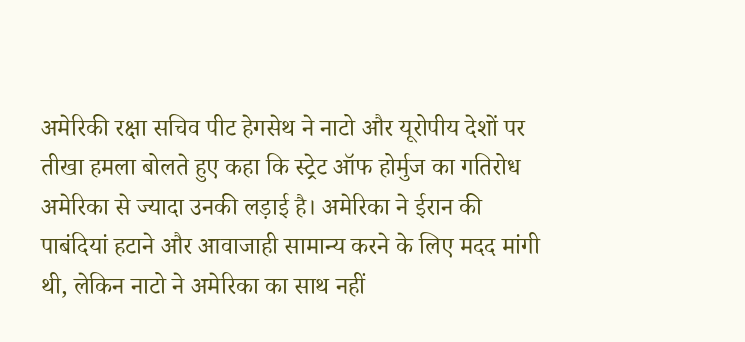अमेरिकी रक्षा सचिव पीट हेगसेथ ने नाटो और यूरोपीय देशों पर तीखा हमला बोलते हुए कहा कि स्ट्रेट ऑफ होर्मुज का गतिरोध अमेरिका से ज्यादा उनकी लड़ाई है। अमेरिका ने ईरान की पाबंदियां हटाने और आवाजाही सामान्य करने के लिए मदद मांगी थी, लेकिन नाटो ने अमेरिका का साथ नहीं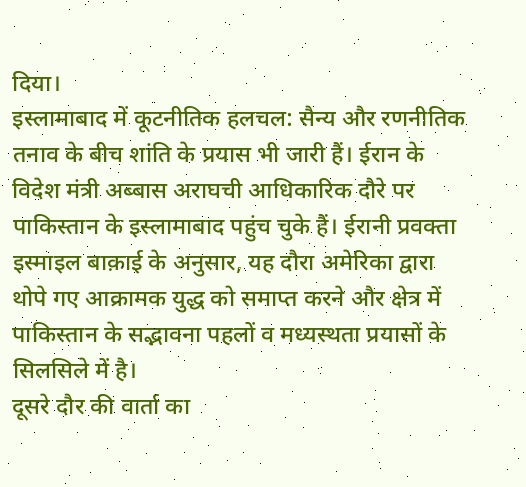दिया।
इस्लामाबाद में कूटनीतिक हलचल: सैन्य और रणनीतिक तनाव के बीच शांति के प्रयास भी जारी हैं। ईरान के विदेश मंत्री अब्बास अराघची आधिकारिक दौरे पर पाकिस्तान के इस्लामाबाद पहुंच चुके हैं। ईरानी प्रवक्ता इस्माइल बाक़ाई के अनुसार, यह दौरा अमेरिका द्वारा थोपे गए आक्रामक युद्ध को समाप्त करने और क्षेत्र में पाकिस्तान के सद्भावना पहलों व मध्यस्थता प्रयासों के सिलसिले में है।
दूसरे दौर की वार्ता का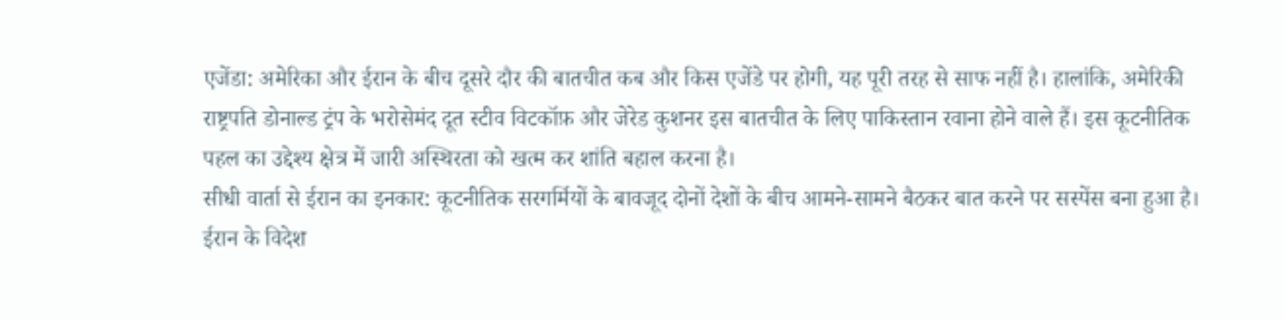एजेंडा: अमेरिका और ईरान के बीच दूसरे दौर की बातचीत कब और किस एजेंडे पर होगी, यह पूरी तरह से साफ नहीं है। हालांकि, अमेरिकी राष्ट्रपति डोनाल्ड ट्रंप के भरोसेमंद दूत स्टीव विटकॉफ़ और जेरेड कुशनर इस बातचीत के लिए पाकिस्तान रवाना होने वाले हैं। इस कूटनीतिक पहल का उद्देश्य क्षेत्र में जारी अस्थिरता को खत्म कर शांति बहाल करना है।
सीधी वार्ता से ईरान का इनकार: कूटनीतिक सरगर्मियों के बावजूद दोनों देशों के बीच आमने-सामने बैठकर बात करने पर सस्पेंस बना हुआ है। ईरान के विदेश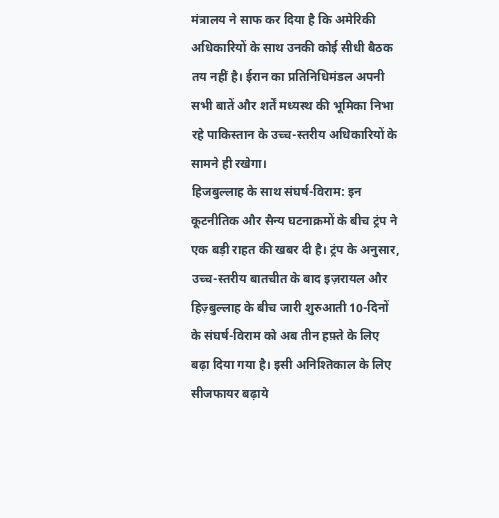मंत्रालय ने साफ कर दिया है कि अमेरिकी अधिकारियों के साथ उनकी कोई सीधी बैठक तय नहीं है। ईरान का प्रतिनिधिमंडल अपनी सभी बातें और शर्तें मध्यस्थ की भूमिका निभा रहे पाकिस्तान के उच्च-स्तरीय अधिकारियों के सामने ही रखेगा।
हिजबुल्लाह के साथ संघर्ष-विराम: इन कूटनीतिक और सैन्य घटनाक्रमों के बीच ट्रंप ने एक बड़ी राहत की खबर दी है। ट्रंप के अनुसार, उच्च-स्तरीय बातचीत के बाद इज़रायल और हिज़्बुल्लाह के बीच जारी शुरुआती 10-दिनों के संघर्ष-विराम को अब तीन हफ़्ते के लिए बढ़ा दिया गया है। इसी अनिश्तिकाल के लिए सीजफायर बढ़ाये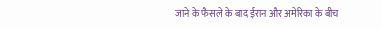जाने के फैसले के बाद ईरान और अमेरिका के बीच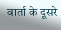वार्ता के दूसरे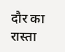दौर का रास्ता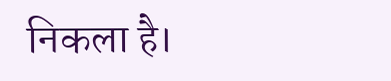निकला है।